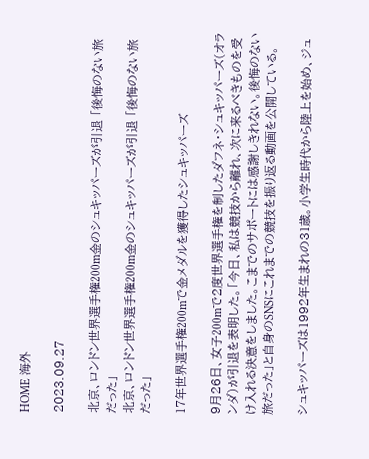HOME 海外

2023.09.27

北京、ロンドン世界選手権200m金のシュキッパーズが引退 「後悔のない旅だった」
北京、ロンドン世界選手権200m金のシュキッパーズが引退 「後悔のない旅だった」

17年世界選手権200mで金メダルを獲得したシュキッパーズ

9月26日、女子200mで2度世界選手権を制したダフネ・シュキッパーズ(オランダ)が引退を表明した。「今日、私は競技から離れ、次に来るべきものを受け入れる決意をしました。こまでのサポートには感謝しきれない。後悔のない旅だった」と自身のSNSにこれまでの競技を振り返る動画を公開している。

シュキッパーズは1992年生まれの31歳。小学生時代から陸上を始め、ジュ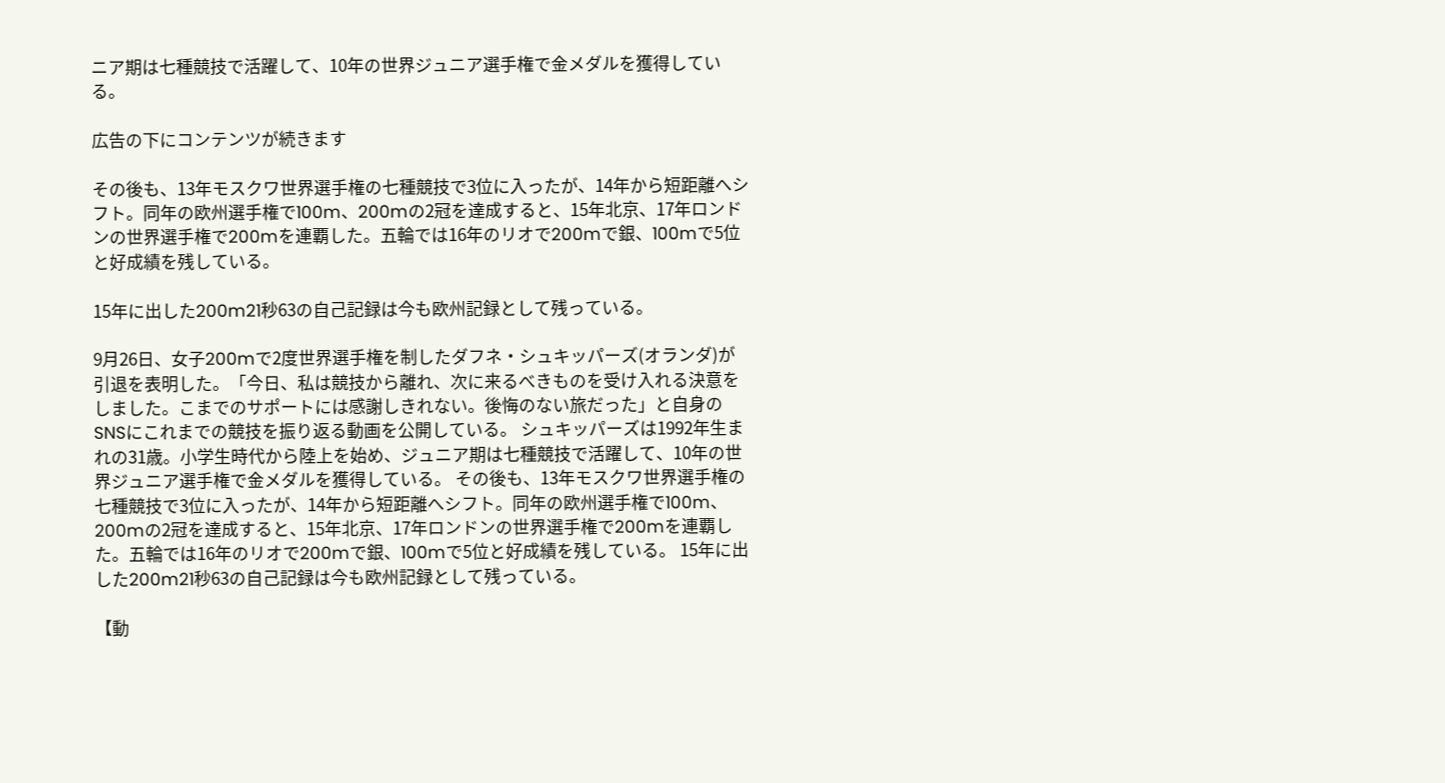ニア期は七種競技で活躍して、10年の世界ジュニア選手権で金メダルを獲得している。

広告の下にコンテンツが続きます

その後も、13年モスクワ世界選手権の七種競技で3位に入ったが、14年から短距離へシフト。同年の欧州選手権で100m、200mの2冠を達成すると、15年北京、17年ロンドンの世界選手権で200mを連覇した。五輪では16年のリオで200mで銀、100mで5位と好成績を残している。

15年に出した200m21秒63の自己記録は今も欧州記録として残っている。

9月26日、女子200mで2度世界選手権を制したダフネ・シュキッパーズ(オランダ)が引退を表明した。「今日、私は競技から離れ、次に来るべきものを受け入れる決意をしました。こまでのサポートには感謝しきれない。後悔のない旅だった」と自身のSNSにこれまでの競技を振り返る動画を公開している。 シュキッパーズは1992年生まれの31歳。小学生時代から陸上を始め、ジュニア期は七種競技で活躍して、10年の世界ジュニア選手権で金メダルを獲得している。 その後も、13年モスクワ世界選手権の七種競技で3位に入ったが、14年から短距離へシフト。同年の欧州選手権で100m、200mの2冠を達成すると、15年北京、17年ロンドンの世界選手権で200mを連覇した。五輪では16年のリオで200mで銀、100mで5位と好成績を残している。 15年に出した200m21秒63の自己記録は今も欧州記録として残っている。

【動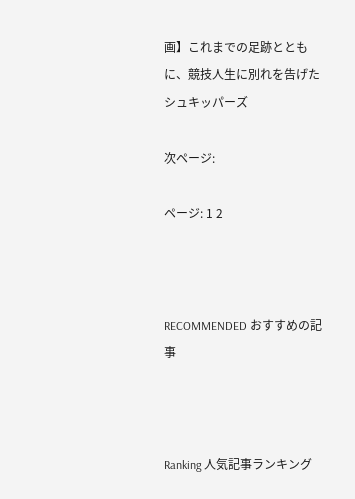画】これまでの足跡とともに、競技人生に別れを告げたシュキッパーズ

次ページ:

ページ: 1 2



RECOMMENDED おすすめの記事



Ranking 人気記事ランキング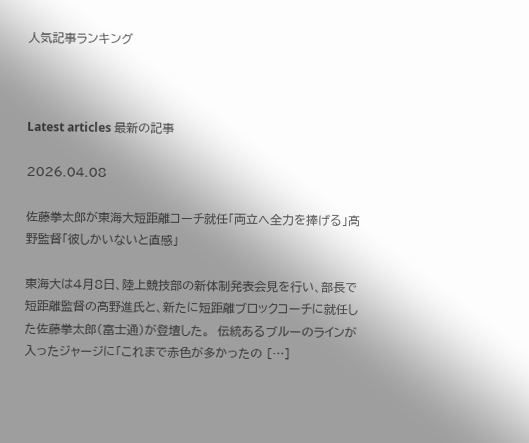人気記事ランキング



Latest articles 最新の記事

2026.04.08

佐藤拳太郎が東海大短距離コーチ就任「両立へ全力を捧げる」髙野監督「彼しかいないと直感」

東海大は4月8日、陸上競技部の新体制発表会見を行い、部長で短距離監督の髙野進氏と、新たに短距離ブロックコーチに就任した佐藤拳太郎(富士通)が登壇した。  伝統あるブルーのラインが入ったジャージに「これまで赤色が多かったの […]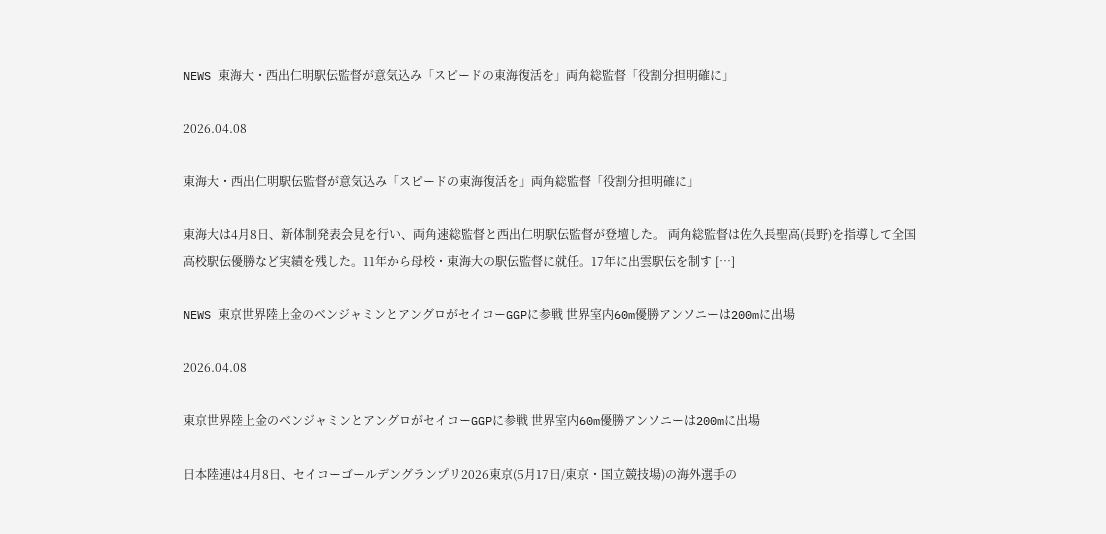NEWS 東海大・西出仁明駅伝監督が意気込み「スピードの東海復活を」両角総監督「役割分担明確に」

2026.04.08

東海大・西出仁明駅伝監督が意気込み「スピードの東海復活を」両角総監督「役割分担明確に」

東海大は4月8日、新体制発表会見を行い、両角速総監督と西出仁明駅伝監督が登壇した。 両角総監督は佐久長聖高(長野)を指導して全国高校駅伝優勝など実績を残した。11年から母校・東海大の駅伝監督に就任。17年に出雲駅伝を制す […]

NEWS 東京世界陸上金のベンジャミンとアングロがセイコーGGPに参戦 世界室内60m優勝アンソニーは200mに出場

2026.04.08

東京世界陸上金のベンジャミンとアングロがセイコーGGPに参戦 世界室内60m優勝アンソニーは200mに出場

日本陸連は4月8日、セイコーゴールデングランプリ2026東京(5月17日/東京・国立競技場)の海外選手の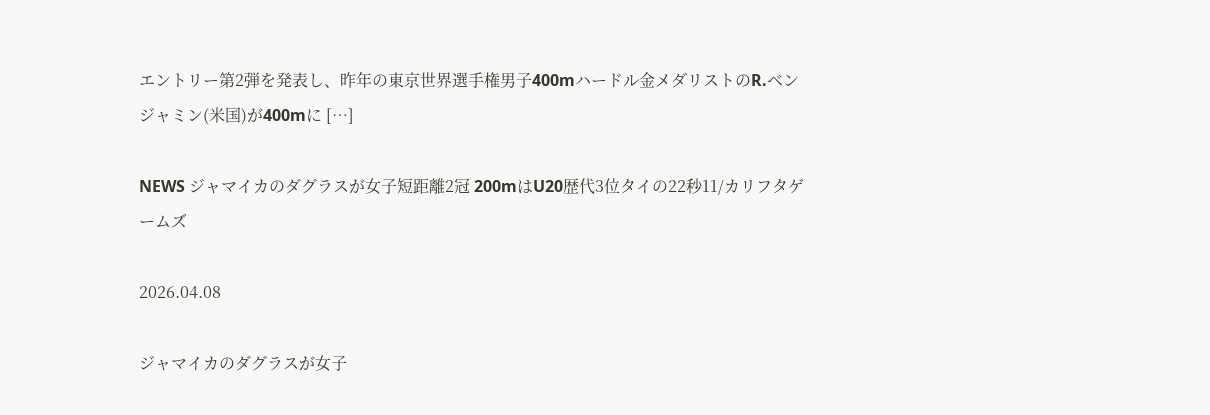エントリー第2弾を発表し、昨年の東京世界選手権男子400mハードル金メダリストのR.ベンジャミン(米国)が400mに […]

NEWS ジャマイカのダグラスが女子短距離2冠 200mはU20歴代3位タイの22秒11/カリフタゲームズ

2026.04.08

ジャマイカのダグラスが女子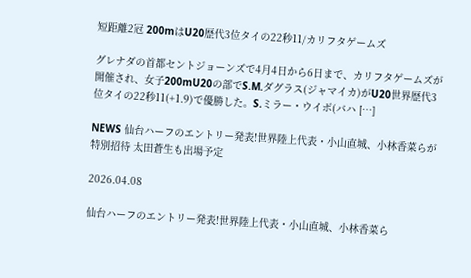短距離2冠 200mはU20歴代3位タイの22秒11/カリフタゲームズ

グレナダの首都セントジョーンズで4月4日から6日まで、カリフタゲームズが開催され、女子200mU20の部でS.M.ダグラス(ジャマイカ)がU20世界歴代3位タイの22秒11(+1.9)で優勝した。S.ミラー・ウイボ(バハ […]

NEWS 仙台ハーフのエントリー発表!世界陸上代表・小山直城、小林香菜らが特別招待 太田蒼生も出場予定

2026.04.08

仙台ハーフのエントリー発表!世界陸上代表・小山直城、小林香菜ら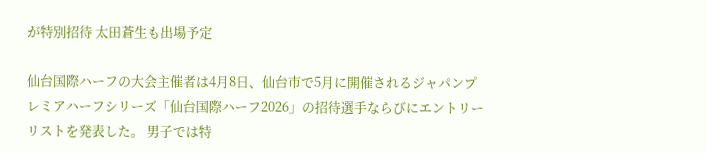が特別招待 太田蒼生も出場予定

仙台国際ハーフの大会主催者は4月8日、仙台市で5月に開催されるジャパンプレミアハーフシリーズ「仙台国際ハーフ2026」の招待選手ならびにエントリーリストを発表した。 男子では特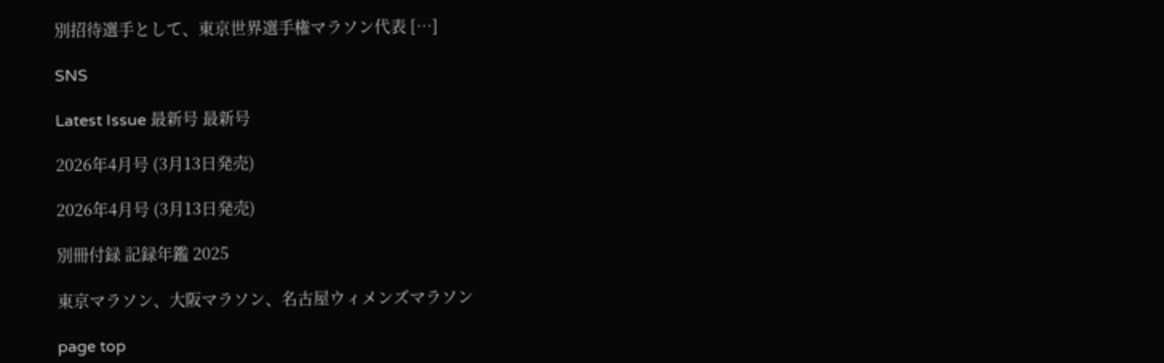別招待選手として、東京世界選手権マラソン代表 […]

SNS

Latest Issue 最新号 最新号

2026年4月号 (3月13日発売)

2026年4月号 (3月13日発売)

別冊付録 記録年鑑 2025

東京マラソン、大阪マラソン、名古屋ウィメンズマラソン

page top